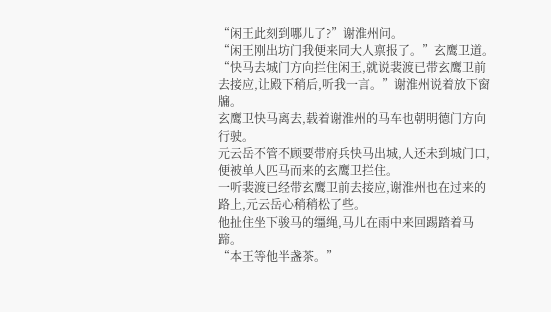“闲王此刻到哪儿了?”谢淮州问。
“闲王刚出坊门我便来同大人禀报了。”玄鹰卫道。
“快马去城门方向拦住闲王,就说裴渡已带玄鹰卫前去接应,让殿下稍后,听我一言。”谢淮州说着放下窗牖。
玄鹰卫快马离去,载着谢淮州的马车也朝明德门方向行驶。
元云岳不管不顾要带府兵快马出城,人还未到城门口,便被单人匹马而来的玄鹰卫拦住。
一听裴渡已经带玄鹰卫前去接应,谢淮州也在过来的路上,元云岳心稍稍松了些。
他扯住坐下骏马的缰绳,马儿在雨中来回踢踏着马蹄。
“本王等他半盏茶。”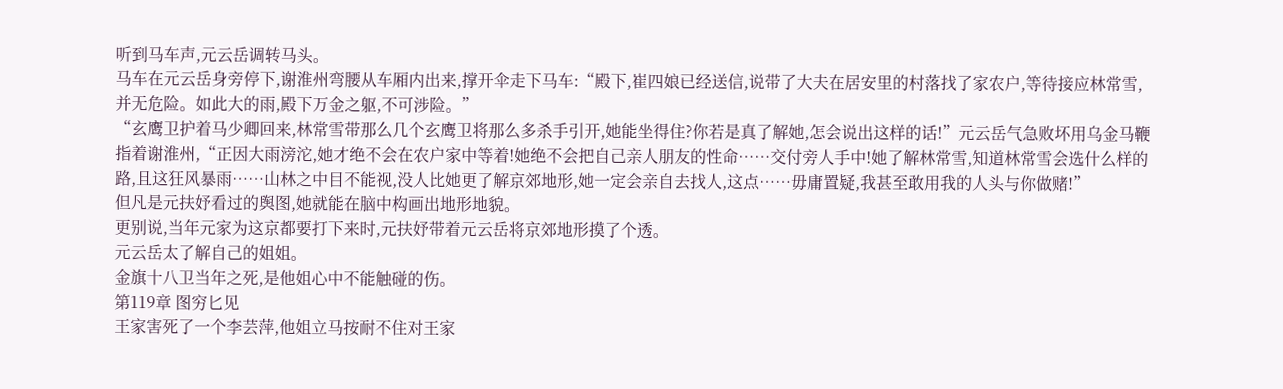听到马车声,元云岳调转马头。
马车在元云岳身旁停下,谢淮州弯腰从车厢内出来,撑开伞走下马车:“殿下,崔四娘已经送信,说带了大夫在居安里的村落找了家农户,等待接应林常雪,并无危险。如此大的雨,殿下万金之躯,不可涉险。”
“玄鹰卫护着马少卿回来,林常雪带那么几个玄鹰卫将那么多杀手引开,她能坐得住?你若是真了解她,怎会说出这样的话!”元云岳气急败坏用乌金马鞭指着谢淮州,“正因大雨滂沱,她才绝不会在农户家中等着!她绝不会把自己亲人朋友的性命……交付旁人手中!她了解林常雪,知道林常雪会选什么样的路,且这狂风暴雨……山林之中目不能视,没人比她更了解京郊地形,她一定会亲自去找人,这点……毋庸置疑,我甚至敢用我的人头与你做赌!”
但凡是元扶妤看过的舆图,她就能在脑中构画出地形地貌。
更别说,当年元家为这京都要打下来时,元扶妤带着元云岳将京郊地形摸了个透。
元云岳太了解自己的姐姐。
金旗十八卫当年之死,是他姐心中不能触碰的伤。
第119章 图穷匕见
王家害死了一个李芸萍,他姐立马按耐不住对王家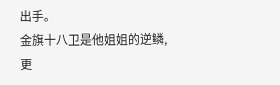出手。
金旗十八卫是他姐姐的逆鳞,更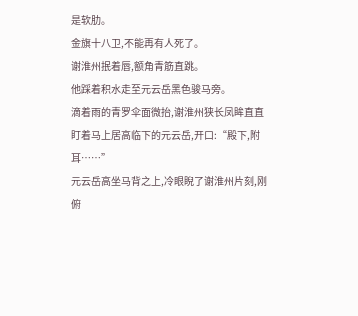是软肋。
金旗十八卫,不能再有人死了。
谢淮州抿着唇,额角青筋直跳。
他踩着积水走至元云岳黑色骏马旁。
滴着雨的青罗伞面微抬,谢淮州狭长凤眸直直盯着马上居高临下的元云岳,开口:“殿下,附耳……”
元云岳高坐马背之上,冷眼睨了谢淮州片刻,刚俯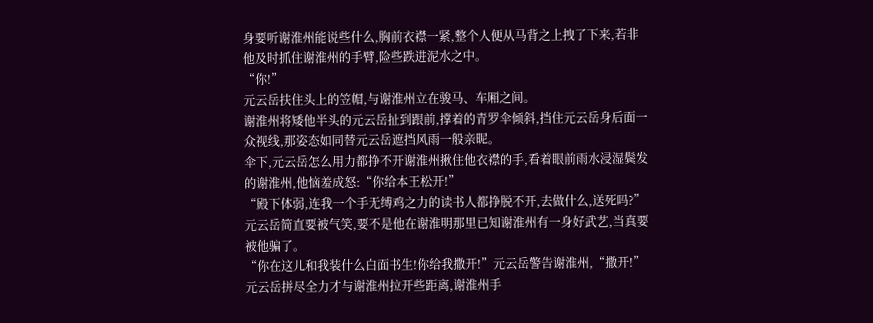身要听谢淮州能说些什么,胸前衣襟一紧,整个人便从马背之上拽了下来,若非他及时抓住谢淮州的手臂,险些跌进泥水之中。
“你!”
元云岳扶住头上的笠帽,与谢淮州立在骏马、车厢之间。
谢淮州将矮他半头的元云岳扯到跟前,撑着的青罗伞倾斜,挡住元云岳身后面一众视线,那姿态如同替元云岳遮挡风雨一般亲昵。
伞下,元云岳怎么用力都挣不开谢淮州揪住他衣襟的手,看着眼前雨水浸湿鬓发的谢淮州,他恼羞成怒:“你给本王松开!”
“殿下体弱,连我一个手无缚鸡之力的读书人都挣脱不开,去做什么,送死吗?”
元云岳简直要被气笑,要不是他在谢淮明那里已知谢淮州有一身好武艺,当真要被他骗了。
“你在这儿和我装什么白面书生!你给我撒开!”元云岳警告谢淮州,“撒开!”
元云岳拼尽全力才与谢淮州拉开些距离,谢淮州手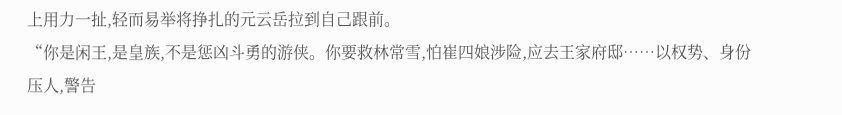上用力一扯,轻而易举将挣扎的元云岳拉到自己跟前。
“你是闲王,是皇族,不是惩凶斗勇的游侠。你要救林常雪,怕崔四娘涉险,应去王家府邸……以权势、身份压人,警告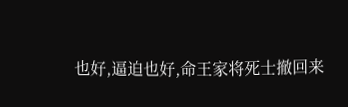也好,逼迫也好,命王家将死士撤回来